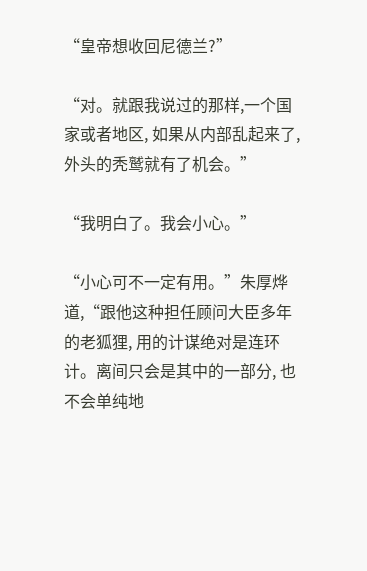“皇帝想收回尼德兰?”

“对。就跟我说过的那样,一个国家或者地区, 如果从内部乱起来了, 外头的秃鹫就有了机会。”

“我明白了。我会小心。”

“小心可不一定有用。”朱厚烨道,“跟他这种担任顾问大臣多年的老狐狸, 用的计谋绝对是连环计。离间只会是其中的一部分, 也不会单纯地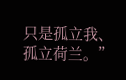只是孤立我、孤立荷兰。”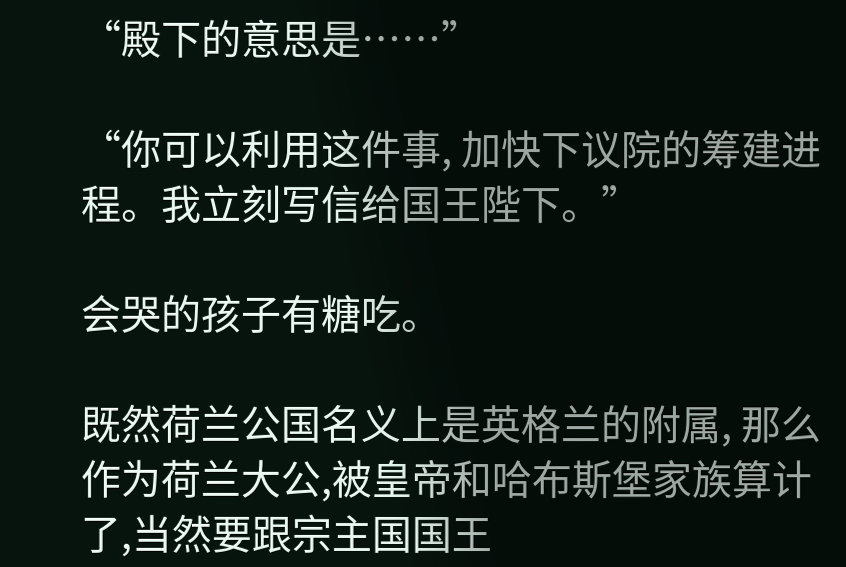“殿下的意思是……”

“你可以利用这件事, 加快下议院的筹建进程。我立刻写信给国王陛下。”

会哭的孩子有糖吃。

既然荷兰公国名义上是英格兰的附属, 那么作为荷兰大公,被皇帝和哈布斯堡家族算计了,当然要跟宗主国国王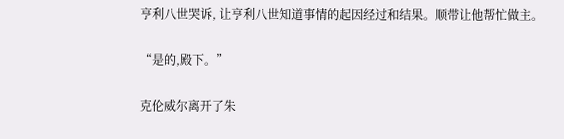亨利八世哭诉, 让亨利八世知道事情的起因经过和结果。顺带让他帮忙做主。

“是的,殿下。”

克伦威尔离开了朱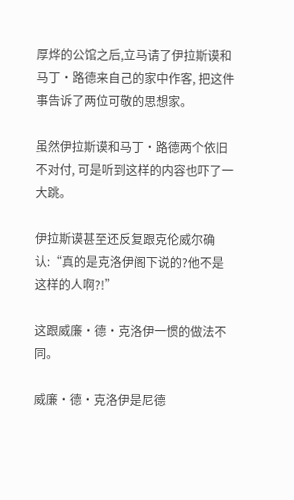厚烨的公馆之后,立马请了伊拉斯谟和马丁·路德来自己的家中作客, 把这件事告诉了两位可敬的思想家。

虽然伊拉斯谟和马丁·路德两个依旧不对付, 可是听到这样的内容也吓了一大跳。

伊拉斯谟甚至还反复跟克伦威尔确认:“真的是克洛伊阁下说的?他不是这样的人啊?!”

这跟威廉·德·克洛伊一惯的做法不同。

威廉·德·克洛伊是尼德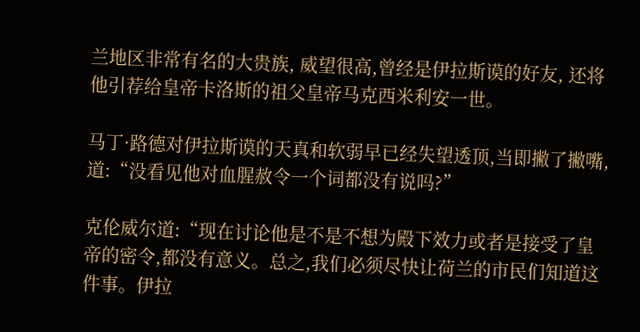兰地区非常有名的大贵族, 威望很高,曾经是伊拉斯谟的好友, 还将他引荐给皇帝卡洛斯的祖父皇帝马克西米利安一世。

马丁·路德对伊拉斯谟的天真和软弱早已经失望透顶,当即撇了撇嘴,道:“没看见他对血腥赦令一个词都没有说吗?”

克伦威尔道:“现在讨论他是不是不想为殿下效力或者是接受了皇帝的密令,都没有意义。总之,我们必须尽快让荷兰的市民们知道这件事。伊拉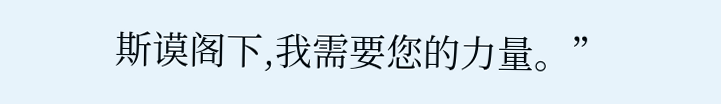斯谟阁下,我需要您的力量。”